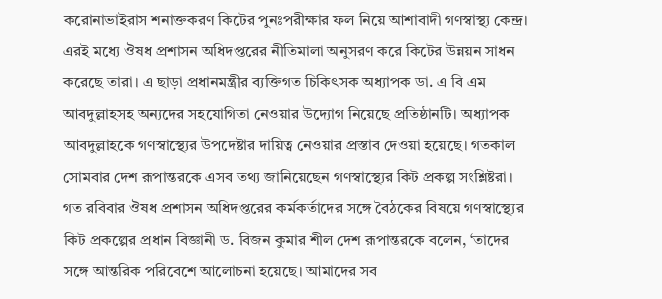করোনাভাইরাস শনাক্তকরণ কিটের পুনঃপরীক্ষার ফল নিয়ে আশাবাদী গণস্বাস্থ্য কেন্দ্র। এরই মধ্যে ঔষধ প্রশাসন অধিদপ্তরের নীতিমালা অনুসরণ করে কিটের উন্নয়ন সাধন করেছে তারা। এ ছাড়া প্রধানমন্ত্রীর ব্যক্তিগত চিকিৎসক অধ্যাপক ডা. এ বি এম আবদুল্লাহসহ অন্যদের সহযোগিতা নেওয়ার উদ্যোগ নিয়েছে প্রতিষ্ঠানটি। অধ্যাপক আবদুল্লাহকে গণস্বাস্থ্যের উপদেষ্টার দায়িত্ব নেওয়ার প্রস্তাব দেওয়া হয়েছে। গতকাল সোমবার দেশ রূপান্তরকে এসব তথ্য জানিয়েছেন গণস্বাস্থ্যের কিট প্রকল্প সংশ্লিষ্টরা। গত রবিবার ঔষধ প্রশাসন অধিদপ্তরের কর্মকর্তাদের সঙ্গে বৈঠকের বিষয়ে গণস্বাস্থ্যের কিট প্রকল্পের প্রধান বিজ্ঞানী ড. বিজন কুমার শীল দেশ রূপান্তরকে বলেন, ‘তাদের সঙ্গে আন্তরিক পরিবেশে আলোচনা হয়েছে। আমাদের সব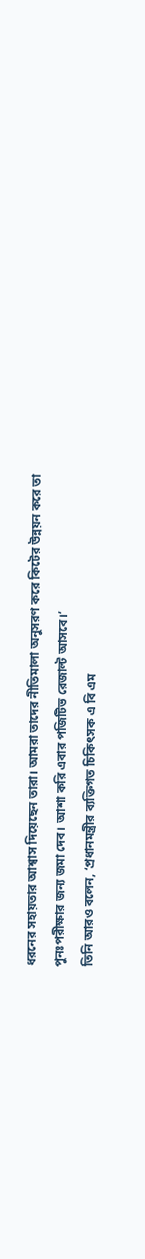ধরনের সহায়তার আশ্বাস দিয়েছেন তারা। আমরা তাদের নীতিমালা অনুসরণ করে কিটের উন্নয়ন করে তা পুনঃপরীক্ষার জন্য জমা দেব। আশা করি এবার পজিটিভ রেজাল্ট আসবে।’
তিনি আরও বলেন, ‘প্রধানমন্ত্রীর ব্যক্তিগত চিকিৎসক এ বি এম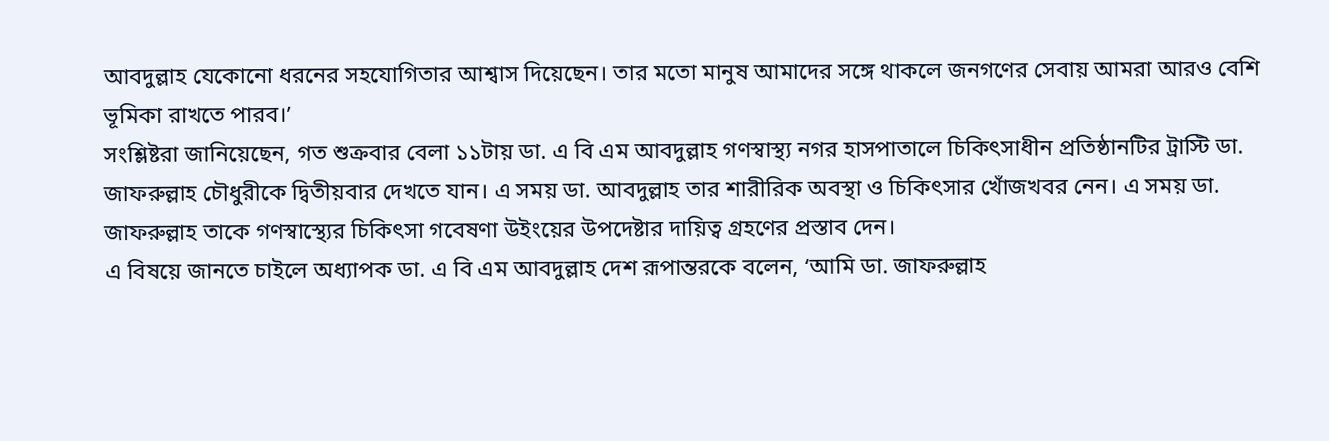আবদুল্লাহ যেকোনো ধরনের সহযোগিতার আশ্বাস দিয়েছেন। তার মতো মানুষ আমাদের সঙ্গে থাকলে জনগণের সেবায় আমরা আরও বেশি ভূমিকা রাখতে পারব।’
সংশ্লিষ্টরা জানিয়েছেন, গত শুক্রবার বেলা ১১টায় ডা. এ বি এম আবদুল্লাহ গণস্বাস্থ্য নগর হাসপাতালে চিকিৎসাধীন প্রতিষ্ঠানটির ট্রাস্টি ডা. জাফরুল্লাহ চৌধুরীকে দ্বিতীয়বার দেখতে যান। এ সময় ডা. আবদুল্লাহ তার শারীরিক অবস্থা ও চিকিৎসার খোঁজখবর নেন। এ সময় ডা. জাফরুল্লাহ তাকে গণস্বাস্থ্যের চিকিৎসা গবেষণা উইংয়ের উপদেষ্টার দায়িত্ব গ্রহণের প্রস্তাব দেন।
এ বিষয়ে জানতে চাইলে অধ্যাপক ডা. এ বি এম আবদুল্লাহ দেশ রূপান্তরকে বলেন, ‘আমি ডা. জাফরুল্লাহ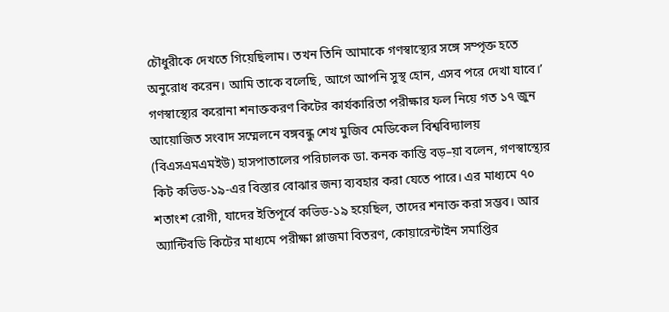চৌধুরীকে দেখতে গিয়েছিলাম। তখন তিনি আমাকে গণস্বাস্থ্যের সঙ্গে সম্পৃক্ত হতে অনুরোধ করেন। আমি তাকে বলেছি, আগে আপনি সুস্থ হোন, এসব পরে দেখা যাবে।’
গণস্বাস্থ্যের করোনা শনাক্তকরণ কিটের কার্যকারিতা পরীক্ষার ফল নিয়ে গত ১৭ জুন আয়োজিত সংবাদ সম্মেলনে বঙ্গবন্ধু শেখ মুজিব মেডিকেল বিশ্ববিদ্যালয় (বিএসএমএমইউ) হাসপাতালের পরিচালক ডা. কনক কান্তি বড়–য়া বলেন, গণস্বাস্থ্যের কিট কভিড-১৯-এর বিস্তার বোঝার জন্য ব্যবহার করা যেতে পারে। এর মাধ্যমে ৭০ শতাংশ রোগী, যাদের ইতিপূর্বে কভিড-১৯ হয়েছিল, তাদের শনাক্ত করা সম্ভব। আর অ্যান্টিবডি কিটের মাধ্যমে পরীক্ষা প্লাজমা বিতরণ, কোয়ারেন্টাইন সমাপ্তির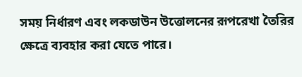সময় নির্ধারণ এবং লকডাউন উত্তোলনের রূপরেখা তৈরির ক্ষেত্রে ব্যবহার করা যেতে পারে।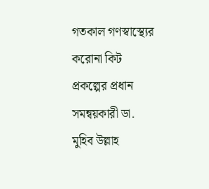গতকাল গণস্বাস্থ্যের করোনা কিট প্রকল্পের প্রধান সমন্বয়কারী ডা. মুহিব উল্লাহ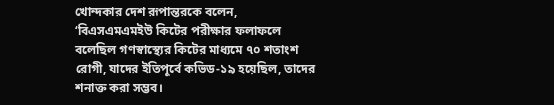খোন্দকার দেশ রূপান্তরকে বলেন, ‘বিএসএমএমইউ কিটের পরীক্ষার ফলাফলে বলেছিল গণস্বাস্থ্যের কিটের মাধ্যমে ৭০ শতাংশ রোগী, যাদের ইতিপূর্বে কভিড-১৯ হয়েছিল, তাদের শনাক্ত করা সম্ভব।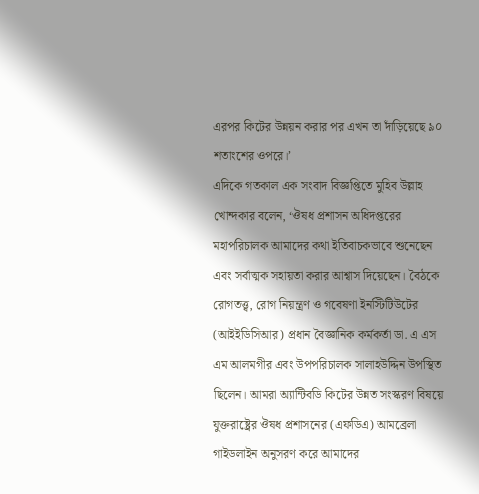এরপর কিটের উন্নয়ন করার পর এখন তা দাঁড়িয়েছে ৯০ শতাংশের ওপরে।’
এদিকে গতকাল এক সংবাদ বিজ্ঞপ্তিতে মুহিব উল্লাহ খোন্দকার বলেন, ‘ঔষধ প্রশাসন অধিদপ্তরের মহাপরিচালক আমাদের কথা ইতিবাচকভাবে শুনেছেন এবং সর্বাত্মক সহায়তা করার আশ্বাস দিয়েছেন। বৈঠকে রোগতত্ত্ব, রোগ নিয়ন্ত্রণ ও গবেষণা ইনস্টিটিউটের (আইইডিসিআর) প্রধান বৈজ্ঞানিক কর্মকর্তা ডা. এ এস এম আলমগীর এবং উপপরিচালক সালাহউদ্দিন উপস্থিত ছিলেন। আমরা অ্যান্টিবডি কিটের উন্নত সংস্করণ বিষয়ে যুক্তরাষ্ট্রের ঔষধ প্রশাসনের (এফডিএ) আমব্রেলা গাইডলাইন অনুসরণ করে আমাদের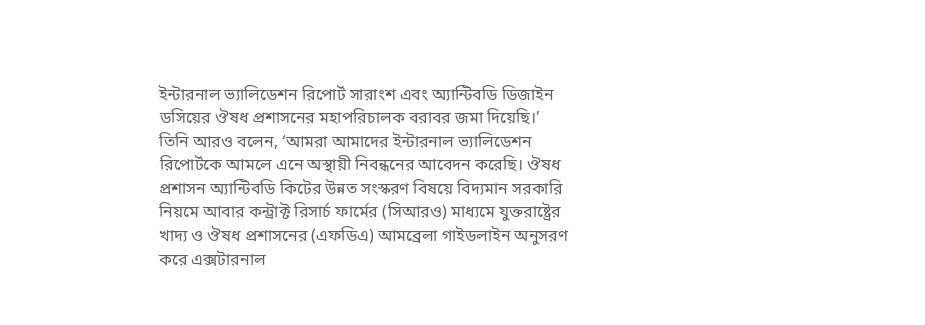ইন্টারনাল ভ্যালিডেশন রিপোর্ট সারাংশ এবং অ্যান্টিবডি ডিজাইন ডসিয়ের ঔষধ প্রশাসনের মহাপরিচালক বরাবর জমা দিয়েছি।’
তিনি আরও বলেন, ‘আমরা আমাদের ইন্টারনাল ভ্যালিডেশন রিপোর্টকে আমলে এনে অস্থায়ী নিবন্ধনের আবেদন করেছি। ঔষধ প্রশাসন অ্যান্টিবডি কিটের উন্নত সংস্করণ বিষয়ে বিদ্যমান সরকারি নিয়মে আবার কন্ট্রাক্ট রিসার্চ ফার্মের (সিআরও) মাধ্যমে যুক্তরাষ্ট্রের খাদ্য ও ঔষধ প্রশাসনের (এফডিএ) আমব্রেলা গাইডলাইন অনুসরণ করে এক্সটারনাল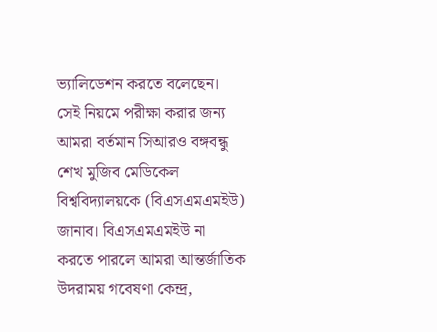ভ্যালিডেশন করতে বলেছেন। সেই নিয়মে পরীক্ষা করার জন্য আমরা বর্তমান সিআরও বঙ্গবন্ধু শেখ মুজিব মেডিকেল বিশ্ববিদ্যালয়কে (বিএসএমএমইউ) জানাব। বিএসএমএমইউ না করতে পারলে আমরা আন্তর্জাতিক উদরাময় গবেষণা কেন্দ্র,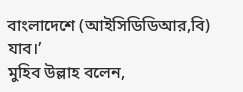বাংলাদেশে (আইসিডিডিআর,বি) যাব।’
মুহিব উল্লাহ বলেন,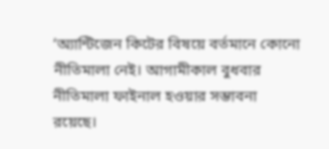‘অ্যান্টিজেন কিটের বিষয়ে বর্তমানে কোনো নীতিমালা নেই। আগামীকাল বুধবার নীতিমালা ফাইনাল হওয়ার সম্ভাবনা রয়েছে।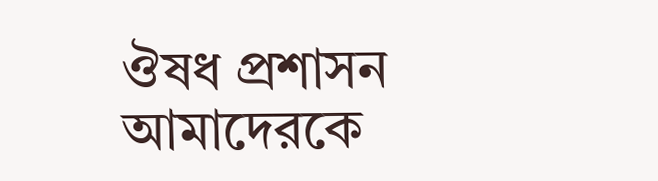ঔষধ প্রশাসন আমাদেরকে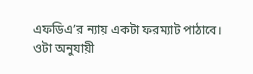এফডিএ’র ন্যায় একটা ফরম্যাট পাঠাবে। ওটা অনুযায়ী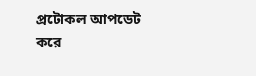প্রটোকল আপডেট করে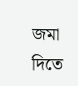জমা দিতে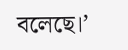বলেছে।’